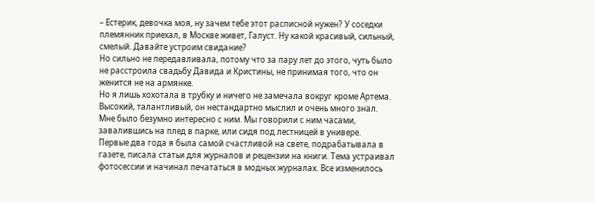– Естерик, девочка моя, ну зачем тебе этот расписной нужен? У соседки племянник приехал, в Москве живет, Галуст. Ну какой красивый, сильный, смелый. Давайте устроим свидание?
Но сильно не передавливала, потому что за пару лет до этого, чуть было не расстроила свадьбу Давида и Кристины, не принимая того, что он женится не на армянке.
Но я лишь хохотала в трубку и ничего не замечала вокруг кроме Артема. Высокий, талантливый, он нестандартно мыслил и очень много знал. Мне было безумно интересно с ним. Мы говорили с ним часами, завалившись на плед в парке, или сидя под лестницей в универе.
Первые два года я была самой счастливой на свете, подрабатывала в газете, писала статьи для журналов и рецензии на книги. Тема устраивал фотосессии и начинал печататься в модных журналах. Все изменилось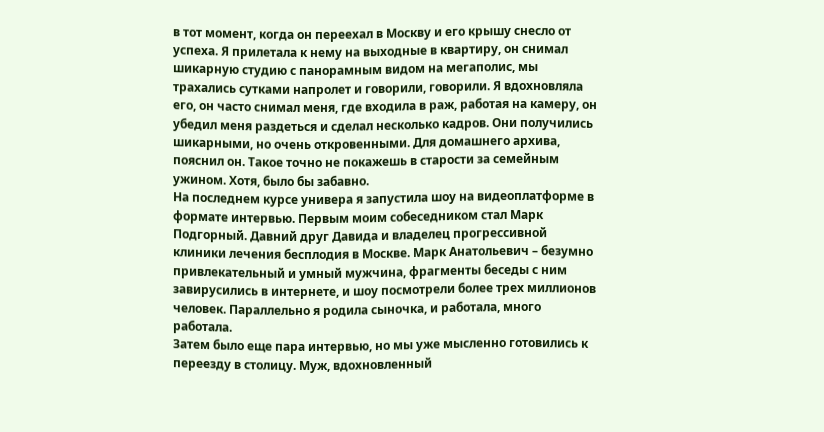в тот момент, когда он переехал в Москву и его крышу снесло от успеха. Я прилетала к нему на выходные в квартиру, он снимал шикарную студию с панорамным видом на мегаполис, мы трахались сутками напролет и говорили, говорили. Я вдохновляла его, он часто снимал меня, где входила в раж, работая на камеру, он убедил меня раздеться и сделал несколько кадров. Они получились шикарными, но очень откровенными. Для домашнего архива, пояснил он. Такое точно не покажешь в старости за семейным ужином. Хотя, было бы забавно.
На последнем курсе универа я запустила шоу на видеоплатформе в формате интервью. Первым моим собеседником стал Марк Подгорный. Давний друг Давида и владелец прогрессивной клиники лечения бесплодия в Москве. Марк Анатольевич – безумно привлекательный и умный мужчина, фрагменты беседы с ним завирусились в интернете, и шоу посмотрели более трех миллионов человек. Параллельно я родила сыночка, и работала, много работала.
Затем было еще пара интервью, но мы уже мысленно готовились к переезду в столицу. Муж, вдохновленный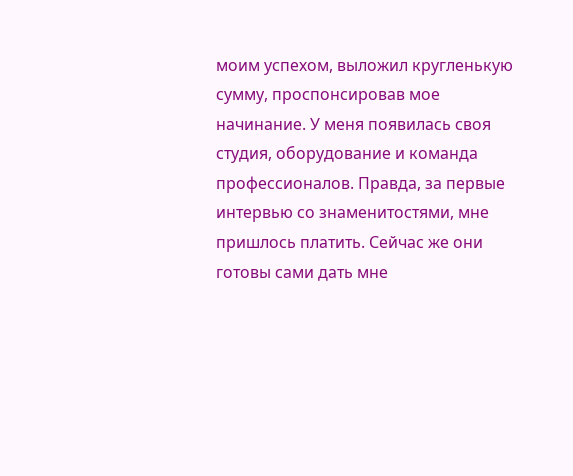моим успехом, выложил кругленькую сумму, проспонсировав мое начинание. У меня появилась своя студия, оборудование и команда профессионалов. Правда, за первые интервью со знаменитостями, мне пришлось платить. Сейчас же они готовы сами дать мне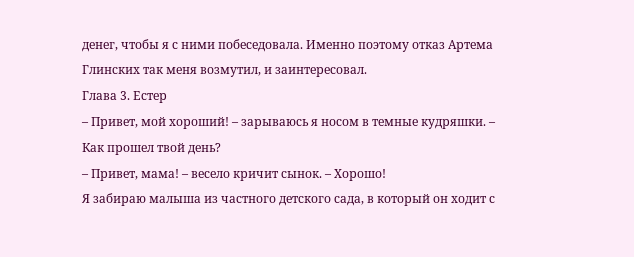денег, чтобы я с ними побеседовала. Именно поэтому отказ Артема Глинских так меня возмутил, и заинтересовал.
Глава 3. Естер
– Привет, мой хороший! – зарываюсь я носом в темные кудряшки. – Как прошел твой день?
– Привет, мама! – весело кричит сынок. – Хорошо!
Я забираю малыша из частного детского сада, в который он ходит с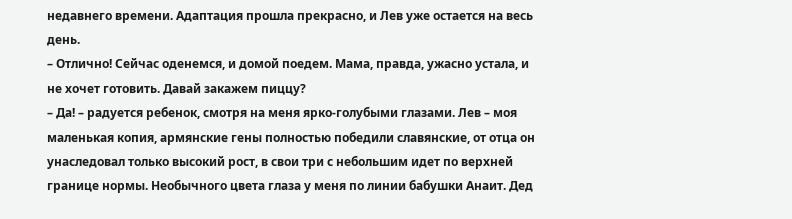недавнего времени. Адаптация прошла прекрасно, и Лев уже остается на весь день.
– Отлично! Сейчас оденемся, и домой поедем. Мама, правда, ужасно устала, и не хочет готовить. Давай закажем пиццу?
– Да! – радуется ребенок, смотря на меня ярко-голубыми глазами. Лев – моя маленькая копия, армянские гены полностью победили славянские, от отца он унаследовал только высокий рост, в свои три с небольшим идет по верхней границе нормы. Необычного цвета глаза у меня по линии бабушки Анаит. Дед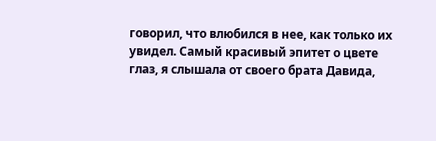говорил, что влюбился в нее, как только их увидел. Самый красивый эпитет о цвете глаз, я слышала от своего брата Давида,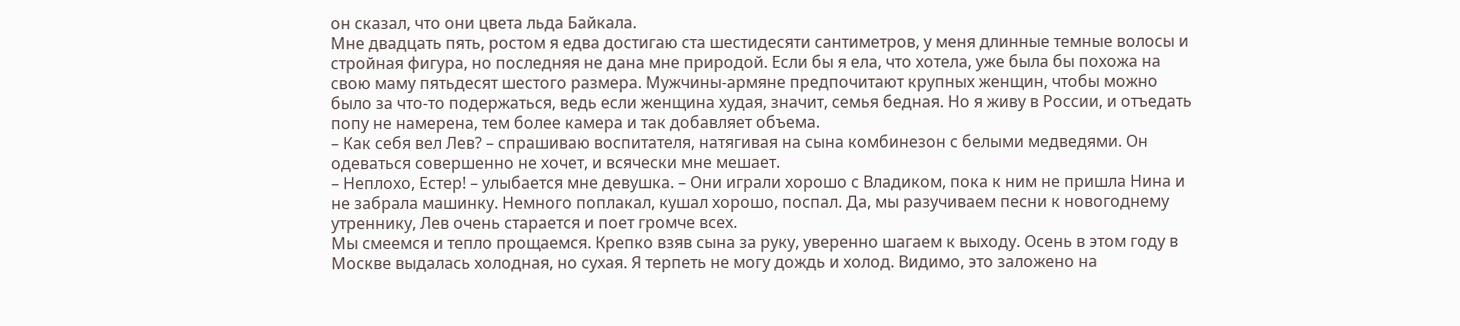он сказал, что они цвета льда Байкала.
Мне двадцать пять, ростом я едва достигаю ста шестидесяти сантиметров, у меня длинные темные волосы и стройная фигура, но последняя не дана мне природой. Если бы я ела, что хотела, уже была бы похожа на свою маму пятьдесят шестого размера. Мужчины-армяне предпочитают крупных женщин, чтобы можно было за что-то подержаться, ведь если женщина худая, значит, семья бедная. Но я живу в России, и отъедать попу не намерена, тем более камера и так добавляет объема.
– Как себя вел Лев? – спрашиваю воспитателя, натягивая на сына комбинезон с белыми медведями. Он одеваться совершенно не хочет, и всячески мне мешает.
– Неплохо, Естер! – улыбается мне девушка. – Они играли хорошо с Владиком, пока к ним не пришла Нина и не забрала машинку. Немного поплакал, кушал хорошо, поспал. Да, мы разучиваем песни к новогоднему утреннику, Лев очень старается и поет громче всех.
Мы смеемся и тепло прощаемся. Крепко взяв сына за руку, уверенно шагаем к выходу. Осень в этом году в Москве выдалась холодная, но сухая. Я терпеть не могу дождь и холод. Видимо, это заложено на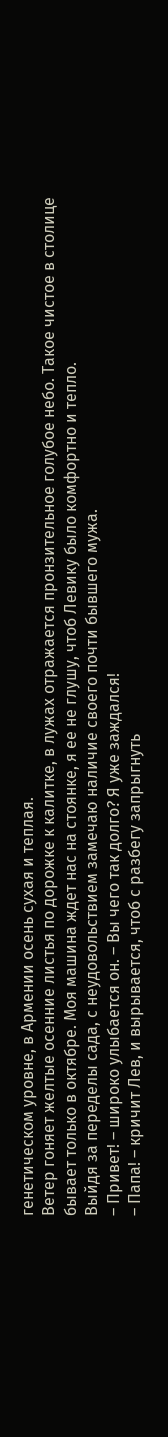генетическом уровне, в Армении осень сухая и теплая.
Ветер гоняет желтые осенние листья по дорожке к калитке, в лужах отражается пронзительное голубое небо. Такое чистое в столице бывает только в октябре. Моя машина ждет нас на стоянке, я ее не глушу, чтоб Левику было комфортно и тепло.
Выйдя за переделы сада, с неудовольствием замечаю наличие своего почти бывшего мужа.
– Привет! – широко улыбается он. – Вы чего так долго? Я уже заждался!
– Папа! – кричит Лев, и вырывается, чтоб с разбегу запрыгнуть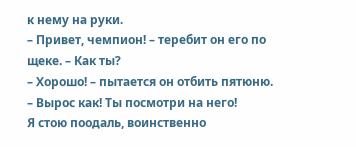к нему на руки.
– Привет, чемпион! – теребит он его по щеке. – Как ты?
– Хорошо! – пытается он отбить пятюню.
– Вырос как! Ты посмотри на него!
Я стою поодаль, воинственно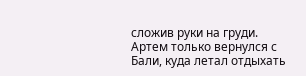сложив руки на груди. Артем только вернулся с Бали, куда летал отдыхать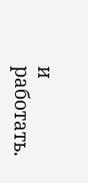и работать.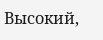Высокий,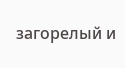загорелый и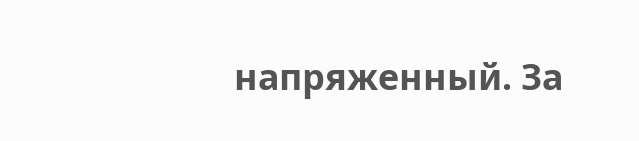напряженный. За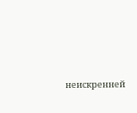неискренней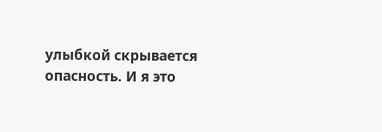улыбкой скрывается опасность. И я это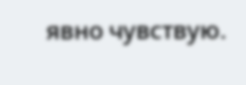явно чувствую.